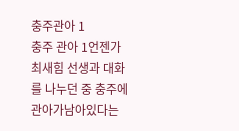충주관아 1
충주 관아 1언젠가 최새힘 선생과 대화를 나누던 중 충주에 관아가남아있다는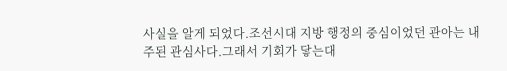사실을 알게 되었다.조선시대 지방 행정의 중심이었던 관아는 내 주된 관심사다.그래서 기회가 닿는대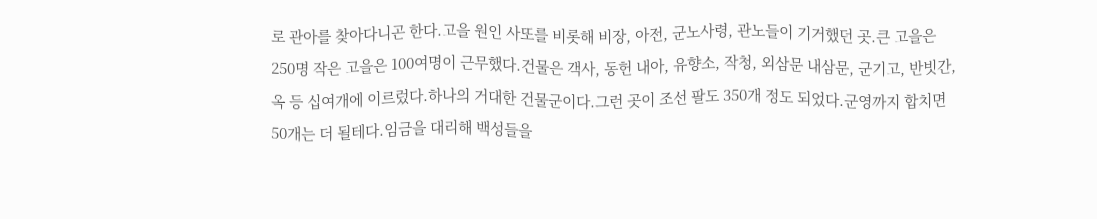로 관아를 찾아다니곤 한다.고을 원인 사또를 비롯해 비장, 아전, 군노사령, 관노들이 기거했던 곳.큰 고을은 250명 작은 고을은 100여명이 근무했다.건물은 객사, 동헌 내아, 유향소, 작청, 외삼문 내삼문, 군기고, 반빗간, 옥 등 십여개에 이르렀다.하나의 거대한 건물군이다.그런 곳이 조선 팔도 350개 정도 되었다.군영까지 합치면 50개는 더 될테다.임금을 대리해 백성들을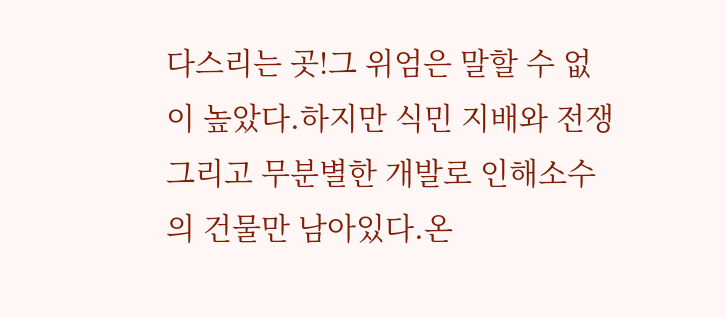다스리는 곳!그 위엄은 말할 수 없이 높았다.하지만 식민 지배와 전쟁 그리고 무분별한 개발로 인해소수의 건물만 남아있다.온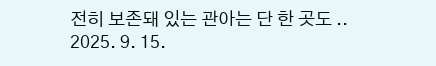전히 보존돼 있는 관아는 단 한 곳도 ..
2025. 9. 15.